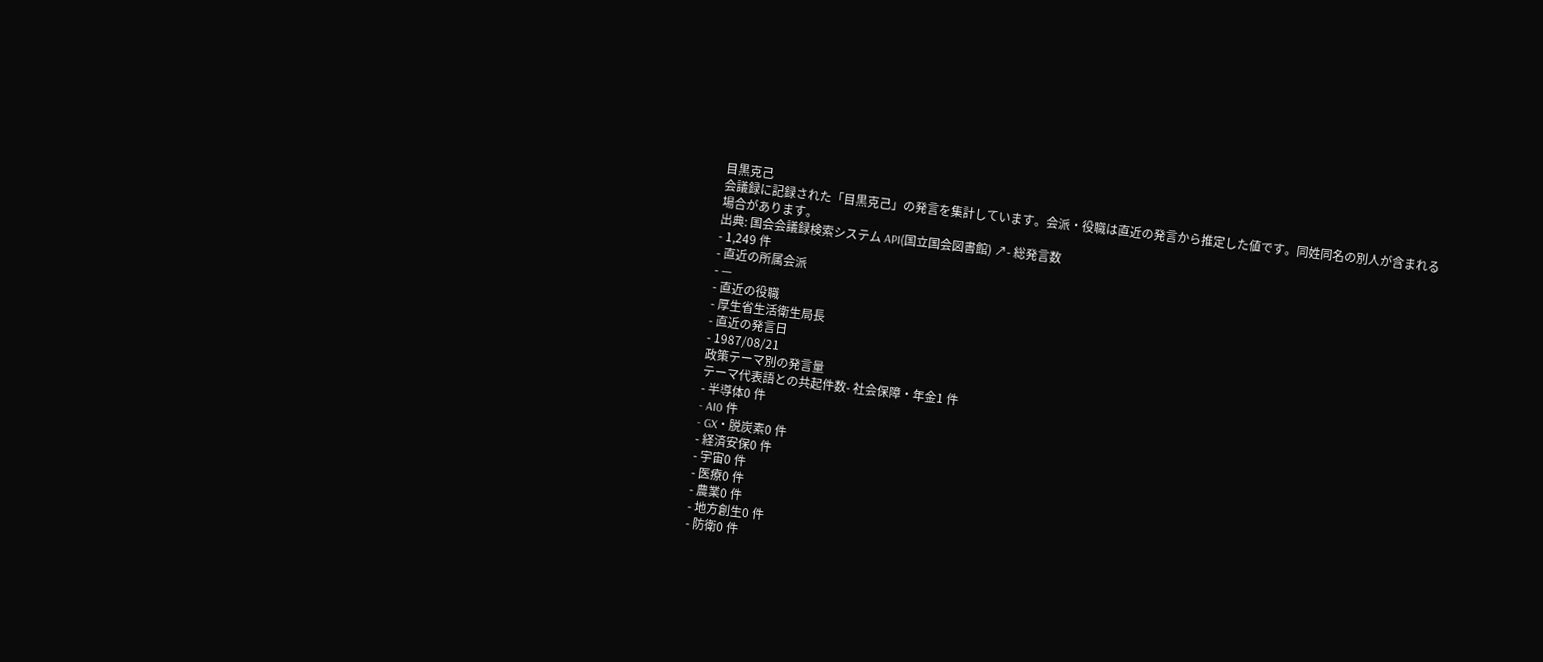目黒克己
会議録に記録された「目黒克己」の発言を集計しています。会派・役職は直近の発言から推定した値です。同姓同名の別人が含まれる場合があります。
出典: 国会会議録検索システム API(国立国会図書館) ↗- 総発言数
- 1,249 件
- 直近の所属会派
- —
- 直近の役職
- 厚生省生活衛生局長
- 直近の発言日
- 1987/08/21
政策テーマ別の発言量
テーマ代表語との共起件数- 社会保障・年金1 件
- 半導体0 件
- AI0 件
- GX・脱炭素0 件
- 経済安保0 件
- 宇宙0 件
- 医療0 件
- 農業0 件
- 地方創生0 件
- 防衛0 件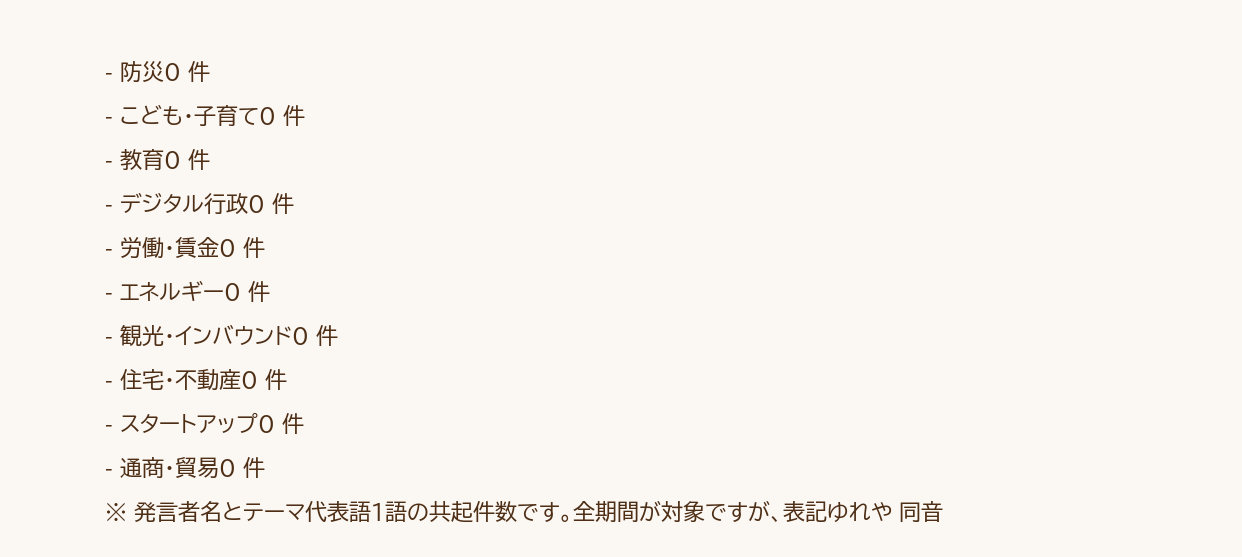- 防災0 件
- こども・子育て0 件
- 教育0 件
- デジタル行政0 件
- 労働・賃金0 件
- エネルギー0 件
- 観光・インバウンド0 件
- 住宅・不動産0 件
- スタートアップ0 件
- 通商・貿易0 件
※ 発言者名とテーマ代表語1語の共起件数です。全期間が対象ですが、表記ゆれや 同音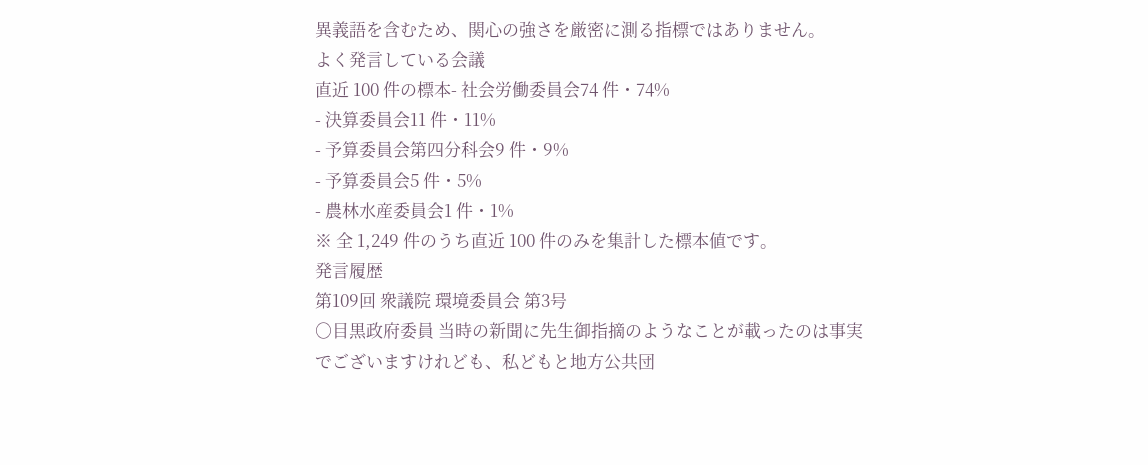異義語を含むため、関心の強さを厳密に測る指標ではありません。
よく発言している会議
直近 100 件の標本- 社会労働委員会74 件・74%
- 決算委員会11 件・11%
- 予算委員会第四分科会9 件・9%
- 予算委員会5 件・5%
- 農林水産委員会1 件・1%
※ 全 1,249 件のうち直近 100 件のみを集計した標本値です。
発言履歴
第109回 衆議院 環境委員会 第3号
○目黒政府委員 当時の新聞に先生御指摘のようなことが載ったのは事実でございますけれども、私どもと地方公共団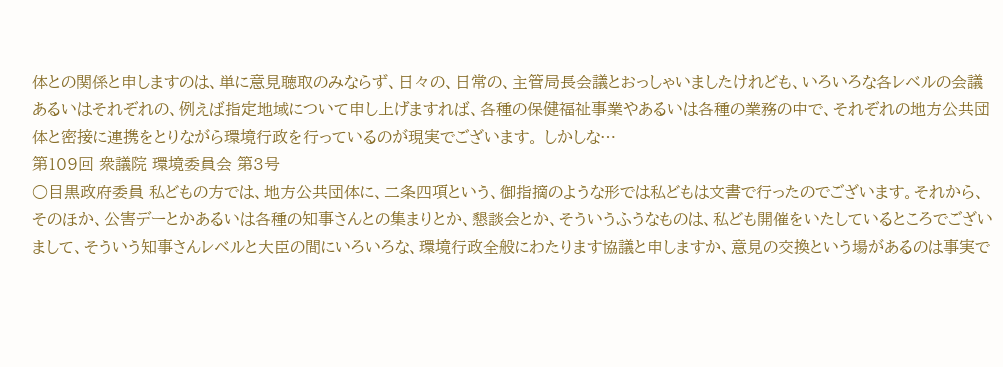体との関係と申しますのは、単に意見聴取のみならず、日々の、日常の、主管局長会議とおっしゃいましたけれども、いろいろな各レベルの会議あるいはそれぞれの、例えば指定地域について申し上げますれば、各種の保健福祉事業やあるいは各種の業務の中で、それぞれの地方公共団体と密接に連携をとりながら環境行政を行っているのが現実でございます。 しかしな…
第109回 衆議院 環境委員会 第3号
○目黒政府委員 私どもの方では、地方公共団体に、二条四項という、御指摘のような形では私どもは文書で行ったのでございます。それから、そのほか、公害デーとかあるいは各種の知事さんとの集まりとか、懇談会とか、そういうふうなものは、私ども開催をいたしているところでございまして、そういう知事さんレベルと大臣の間にいろいろな、環境行政全般にわたります協議と申しますか、意見の交換という場があるのは事実で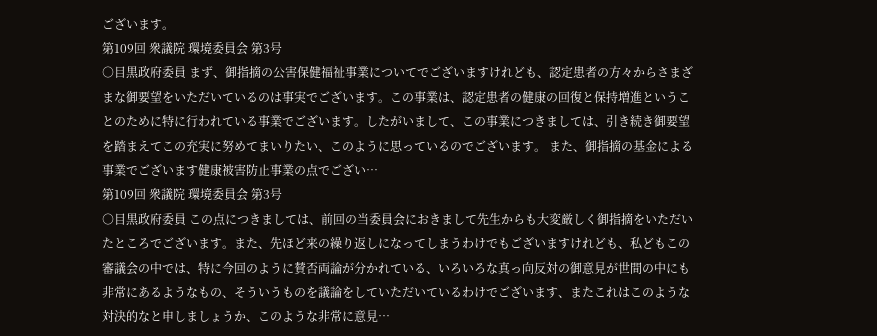ございます。
第109回 衆議院 環境委員会 第3号
○目黒政府委員 まず、御指摘の公害保健福祉事業についてでございますけれども、認定患者の方々からさまざまな御要望をいただいているのは事実でございます。この事業は、認定患者の健康の回復と保持増進ということのために特に行われている事業でございます。したがいまして、この事業につきましては、引き続き御要望を踏まえてこの充実に努めてまいりたい、このように思っているのでございます。 また、御指摘の基金による事業でございます健康被害防止事業の点でござい…
第109回 衆議院 環境委員会 第3号
○目黒政府委員 この点につきましては、前回の当委員会におきまして先生からも大変厳しく御指摘をいただいたところでございます。また、先ほど来の繰り返しになってしまうわけでもございますけれども、私どもこの審議会の中では、特に今回のように賛否両論が分かれている、いろいろな真っ向反対の御意見が世間の中にも非常にあるようなもの、そういうものを議論をしていただいているわけでございます、またこれはこのような対決的なと申しましょうか、このような非常に意見…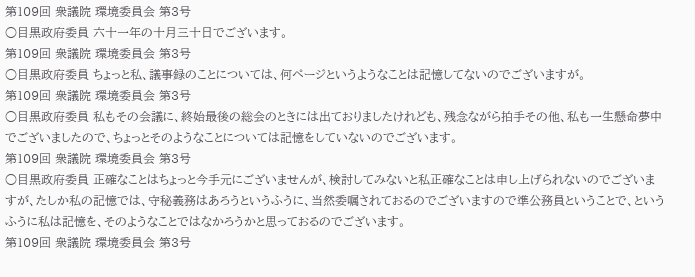第109回 衆議院 環境委員会 第3号
○目黒政府委員 六十一年の十月三十日でございます。
第109回 衆議院 環境委員会 第3号
○目黒政府委員 ちょっと私、議事録のことについては、何ページというようなことは記憶してないのでございますが。
第109回 衆議院 環境委員会 第3号
○目黒政府委員 私もその会議に、終始最後の総会のときには出ておりましたけれども、残念ながら拍手その他、私も一生懸命夢中でございましたので、ちょっとそのようなことについては記憶をしていないのでございます。
第109回 衆議院 環境委員会 第3号
○目黒政府委員 正確なことはちょっと今手元にございませんが、検討してみないと私正確なことは申し上げられないのでございますが、たしか私の記憶では、守秘義務はあろうというふうに、当然委嘱されておるのでございますので準公務員ということで、というふうに私は記憶を、そのようなことではなかろうかと思っておるのでございます。
第109回 衆議院 環境委員会 第3号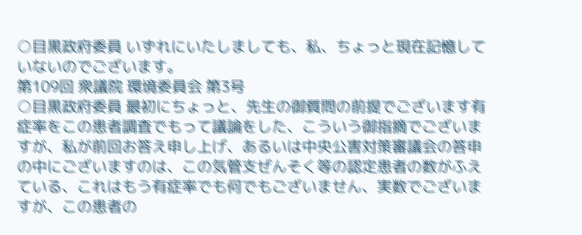○目黒政府委員 いずれにいたしましても、私、ちょっと現在記憶していないのでございます。
第109回 衆議院 環境委員会 第3号
○目黒政府委員 最初にちょっと、先生の御質問の前提でございます有症率をこの患者調査でもって議論をした、こういう御指摘でございますが、私が前回お答え申し上げ、あるいは中央公害対策審議会の答申の中にございますのは、この気管支ぜんそく等の認定患者の数がふえている、これはもう有症率でも何でもございません、実数でございますが、この患者の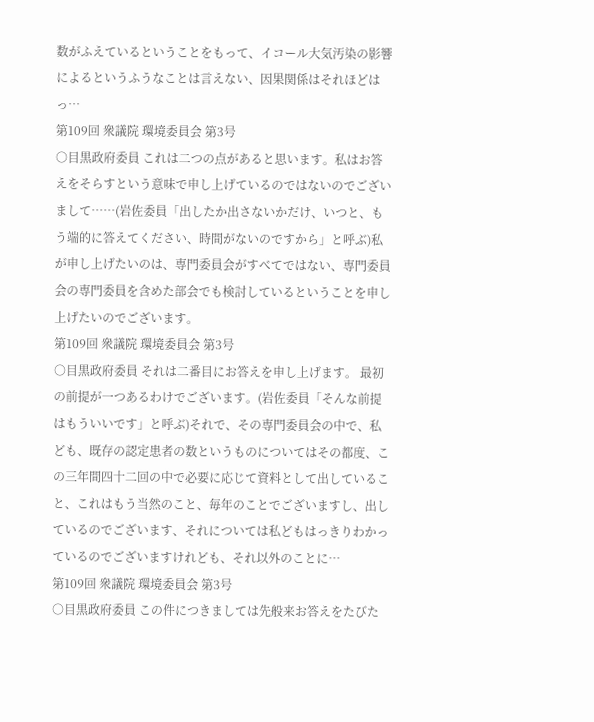数がふえているということをもって、イコール大気汚染の影響によるというふうなことは言えない、因果関係はそれほどはっ…
第109回 衆議院 環境委員会 第3号
○目黒政府委員 これは二つの点があると思います。私はお答えをそらすという意味で申し上げているのではないのでございまして……(岩佐委員「出したか出さないかだけ、いつと、もう端的に答えてください、時間がないのですから」と呼ぶ)私が申し上げたいのは、専門委員会がすべてではない、専門委員会の専門委員を含めた部会でも検討しているということを申し上げたいのでございます。
第109回 衆議院 環境委員会 第3号
○目黒政府委員 それは二番目にお答えを申し上げます。 最初の前提が一つあるわけでございます。(岩佐委員「そんな前提はもういいです」と呼ぶ)それで、その専門委員会の中で、私ども、既存の認定患者の数というものについてはその都度、この三年間四十二回の中で必要に応じて資料として出していること、これはもう当然のこと、毎年のことでございますし、出しているのでございます、それについては私どもはっきりわかっているのでございますけれども、それ以外のことに…
第109回 衆議院 環境委員会 第3号
○目黒政府委員 この件につきましては先般来お答えをたびた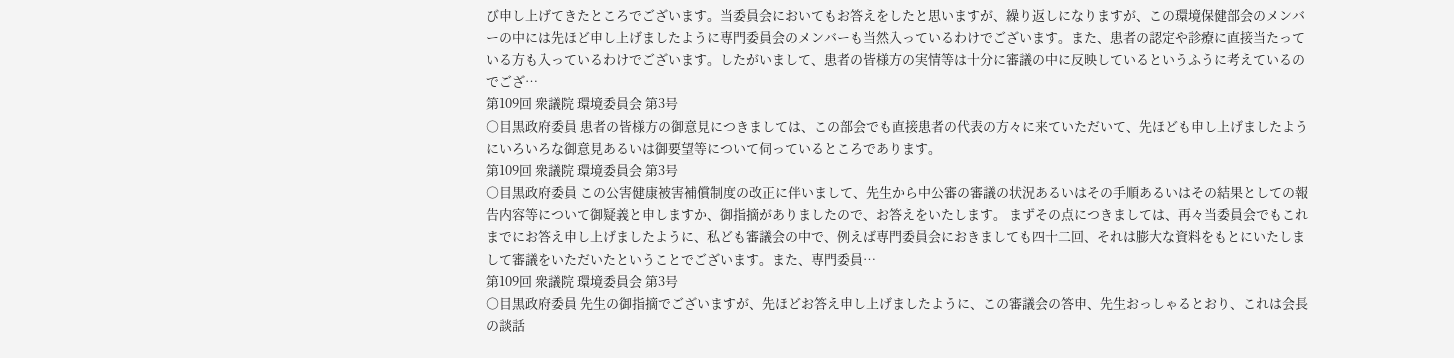び申し上げてきたところでございます。当委員会においてもお答えをしたと思いますが、繰り返しになりますが、この環境保健部会のメンバーの中には先ほど申し上げましたように専門委員会のメンバーも当然入っているわけでございます。また、患者の認定や診療に直接当たっている方も入っているわけでございます。したがいまして、患者の皆様方の実情等は十分に審議の中に反映しているというふうに考えているのでござ…
第109回 衆議院 環境委員会 第3号
○目黒政府委員 患者の皆様方の御意見につきましては、この部会でも直接患者の代表の方々に来ていただいて、先ほども申し上げましたようにいろいろな御意見あるいは御要望等について伺っているところであります。
第109回 衆議院 環境委員会 第3号
○目黒政府委員 この公害健康被害補償制度の改正に伴いまして、先生から中公審の審議の状況あるいはその手順あるいはその結果としての報告内容等について御疑義と申しますか、御指摘がありましたので、お答えをいたします。 まずその点につきましては、再々当委員会でもこれまでにお答え申し上げましたように、私ども審議会の中で、例えば専門委員会におきましても四十二回、それは膨大な資料をもとにいたしまして審議をいただいたということでございます。また、専門委員…
第109回 衆議院 環境委員会 第3号
○目黒政府委員 先生の御指摘でございますが、先ほどお答え申し上げましたように、この審議会の答申、先生おっしゃるとおり、これは会長の談話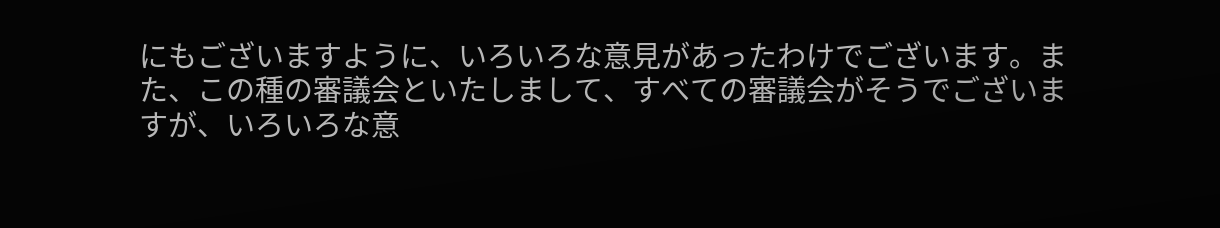にもございますように、いろいろな意見があったわけでございます。また、この種の審議会といたしまして、すべての審議会がそうでございますが、いろいろな意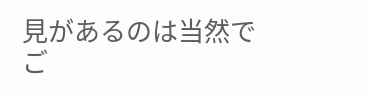見があるのは当然でご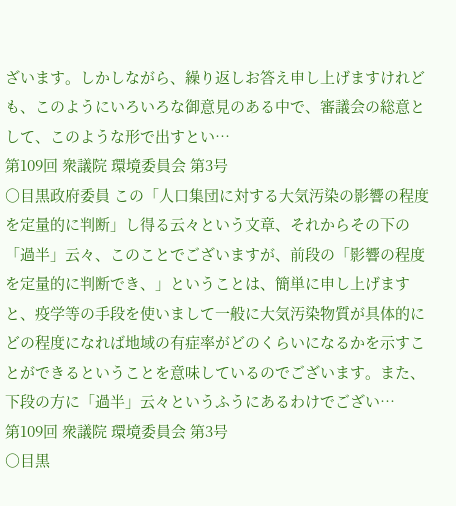ざいます。しかしながら、繰り返しお答え申し上げますけれども、このようにいろいろな御意見のある中で、審議会の総意として、このような形で出すとい…
第109回 衆議院 環境委員会 第3号
○目黒政府委員 この「人口集団に対する大気汚染の影響の程度を定量的に判断」し得る云々という文章、それからその下の「過半」云々、このことでございますが、前段の「影響の程度を定量的に判断でき、」ということは、簡単に申し上げますと、疫学等の手段を使いまして一般に大気汚染物質が具体的にどの程度になれば地域の有症率がどのくらいになるかを示すことができるということを意味しているのでございます。また、下段の方に「過半」云々というふうにあるわけでござい…
第109回 衆議院 環境委員会 第3号
○目黒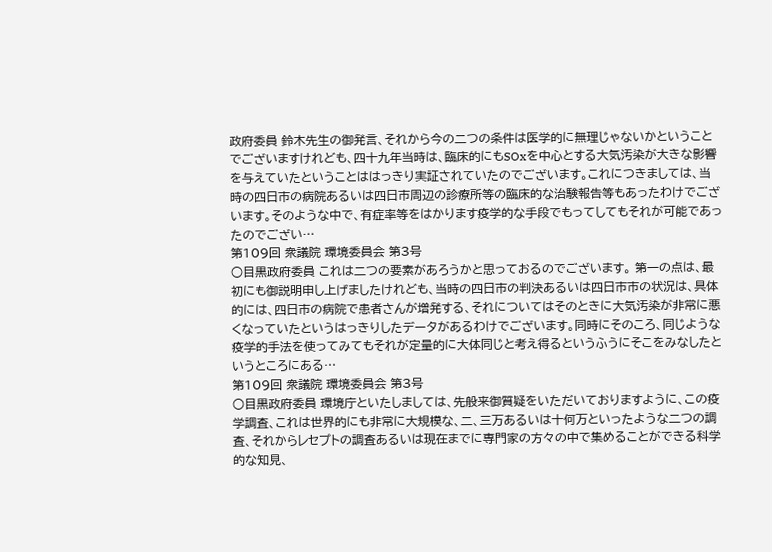政府委員 鈴木先生の御発言、それから今の二つの条件は医学的に無理じゃないかということでございますけれども、四十九年当時は、臨床的にもSOxを中心とする大気汚染が大きな影響を与えていたということははっきり実証されていたのでございます。これにつきましては、当時の四日市の病院あるいは四日市周辺の診療所等の臨床的な治験報告等もあったわけでございます。そのような中で、有症率等をはかります疫学的な手段でもってしてもそれが可能であったのでござい…
第109回 衆議院 環境委員会 第3号
○目黒政府委員 これは二つの要素があろうかと思っておるのでございます。 第一の点は、最初にも御説明申し上げましたけれども、当時の四日市の判決あるいは四日市市の状況は、具体的には、四日市の病院で患者さんが増発する、それについてはそのときに大気汚染が非常に悪くなっていたというはっきりしたデータがあるわけでございます。同時にそのころ、同じような疫学的手法を使ってみてもそれが定量的に大体同じと考え得るというふうにそこをみなしたというところにある…
第109回 衆議院 環境委員会 第3号
○目黒政府委員 環境庁といたしましては、先般来御質疑をいただいておりますように、この疫学調査、これは世界的にも非常に大規模な、二、三万あるいは十何万といったような二つの調査、それからレセプトの調査あるいは現在までに専門家の方々の中で集めることができる科学的な知見、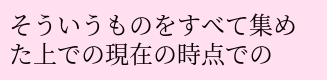そういうものをすべて集めた上での現在の時点での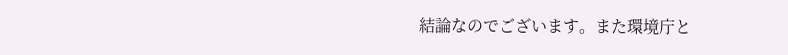結論なのでございます。また環境庁と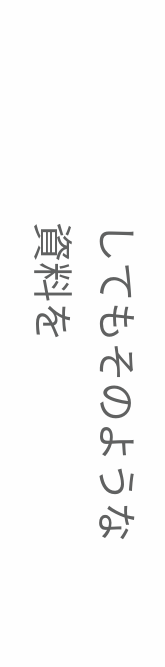してもそのような資料を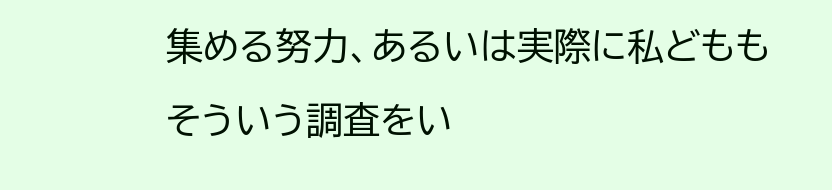集める努力、あるいは実際に私どももそういう調査をい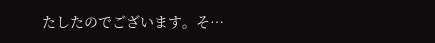たしたのでございます。そ…